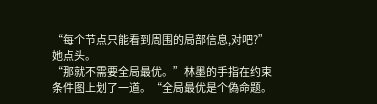“每个节点只能看到周围的局部信息,对吧?”
她点头。
“那就不需要全局最优。”林墨的手指在约束条件图上划了一道。“全局最优是个偽命题。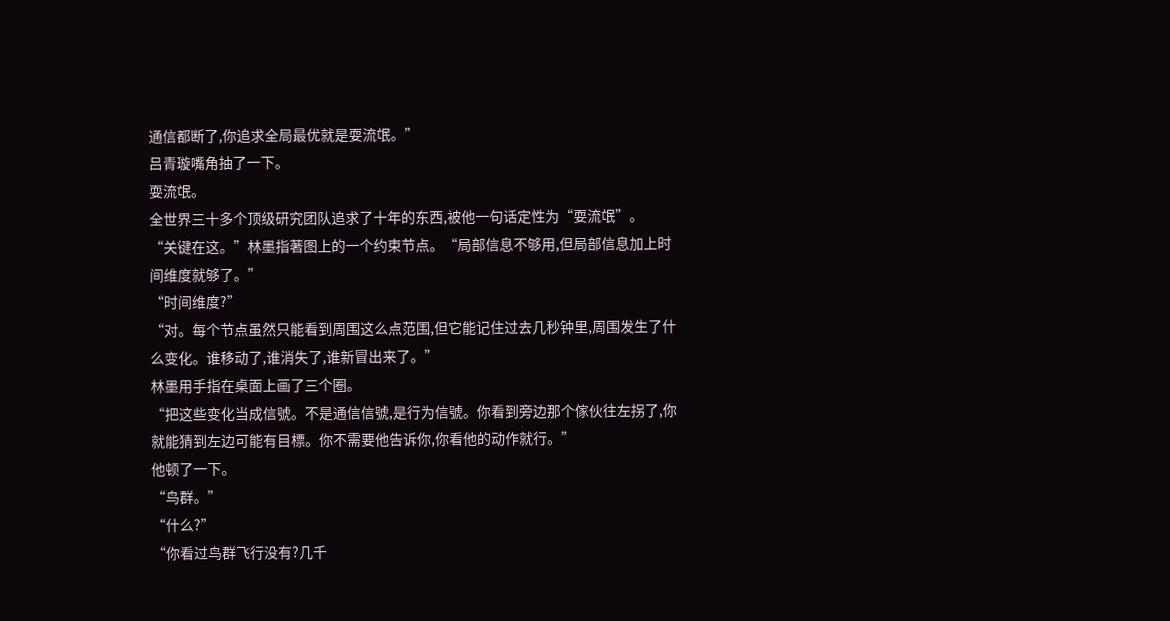通信都断了,你追求全局最优就是耍流氓。”
吕青璇嘴角抽了一下。
耍流氓。
全世界三十多个顶级研究团队追求了十年的东西,被他一句话定性为“耍流氓”。
“关键在这。”林墨指著图上的一个约束节点。“局部信息不够用,但局部信息加上时间维度就够了。”
“时间维度?”
“对。每个节点虽然只能看到周围这么点范围,但它能记住过去几秒钟里,周围发生了什么变化。谁移动了,谁消失了,谁新冒出来了。”
林墨用手指在桌面上画了三个圈。
“把这些变化当成信號。不是通信信號,是行为信號。你看到旁边那个傢伙往左拐了,你就能猜到左边可能有目標。你不需要他告诉你,你看他的动作就行。”
他顿了一下。
“鸟群。”
“什么?”
“你看过鸟群飞行没有?几千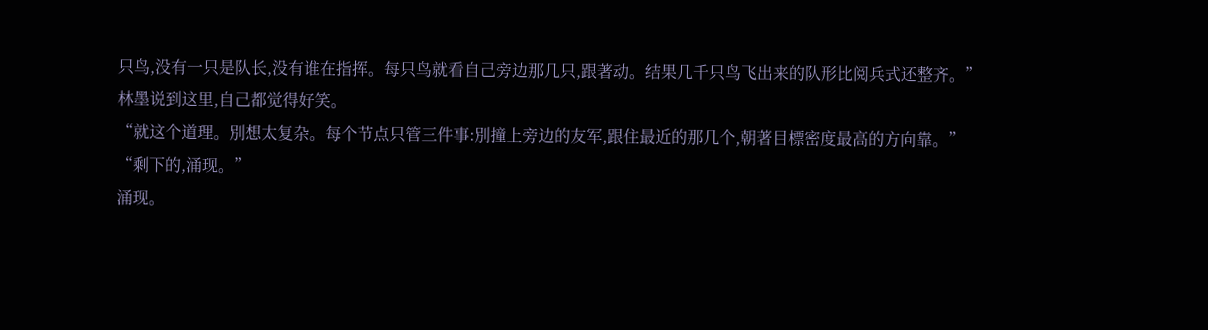只鸟,没有一只是队长,没有谁在指挥。每只鸟就看自己旁边那几只,跟著动。结果几千只鸟飞出来的队形比阅兵式还整齐。”
林墨说到这里,自己都觉得好笑。
“就这个道理。別想太复杂。每个节点只管三件事:別撞上旁边的友军,跟住最近的那几个,朝著目標密度最高的方向靠。”
“剩下的,涌现。”
涌现。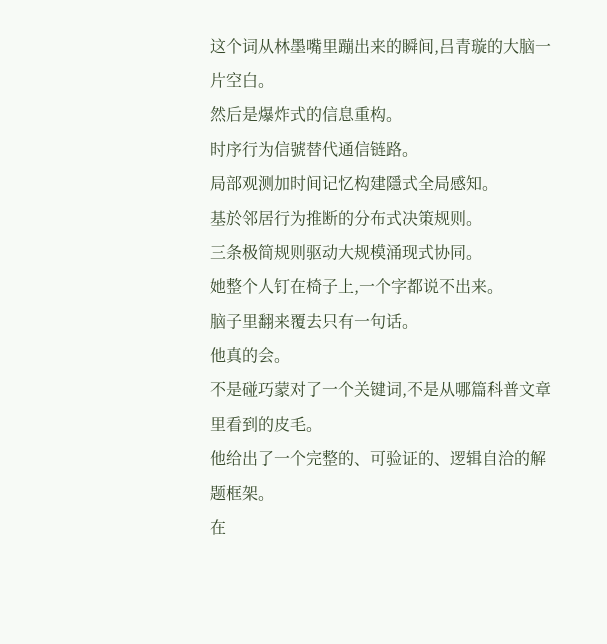这个词从林墨嘴里蹦出来的瞬间,吕青璇的大脑一片空白。
然后是爆炸式的信息重构。
时序行为信號替代通信链路。
局部观测加时间记忆构建隱式全局感知。
基於邻居行为推断的分布式决策规则。
三条极简规则驱动大规模涌现式协同。
她整个人钉在椅子上,一个字都说不出来。
脑子里翻来覆去只有一句话。
他真的会。
不是碰巧蒙对了一个关键词,不是从哪篇科普文章里看到的皮毛。
他给出了一个完整的、可验证的、逻辑自洽的解题框架。
在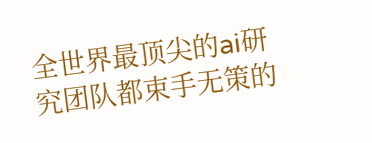全世界最顶尖的ai研究团队都束手无策的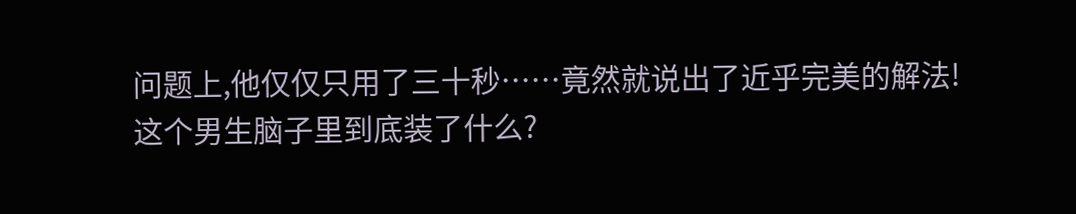问题上,他仅仅只用了三十秒……竟然就说出了近乎完美的解法!
这个男生脑子里到底装了什么?